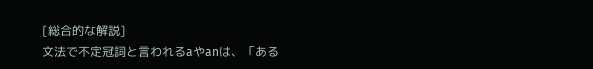[総合的な解説]
文法で不定冠詞と言われるaやanは、「ある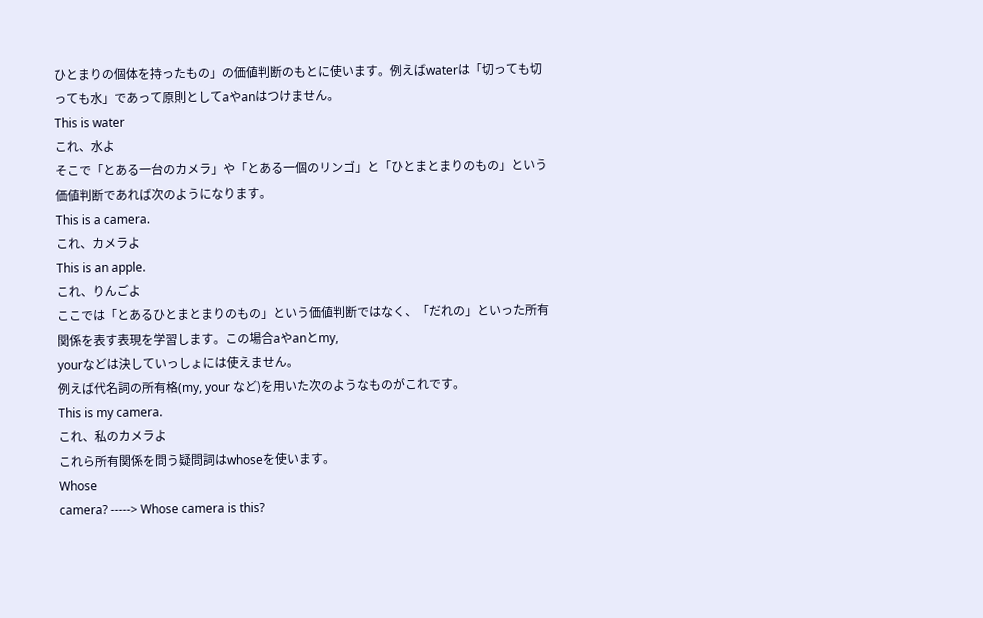ひとまりの個体を持ったもの」の価値判断のもとに使います。例えばwaterは「切っても切っても水」であって原則としてaやanはつけません。
This is water
これ、水よ
そこで「とある一台のカメラ」や「とある一個のリンゴ」と「ひとまとまりのもの」という価値判断であれば次のようになります。
This is a camera.
これ、カメラよ
This is an apple.
これ、りんごよ
ここでは「とあるひとまとまりのもの」という価値判断ではなく、「だれの」といった所有関係を表す表現を学習します。この場合aやanとmy,
yourなどは決していっしょには使えません。
例えば代名詞の所有格(my, your など)を用いた次のようなものがこれです。
This is my camera.
これ、私のカメラよ
これら所有関係を問う疑問詞はwhoseを使います。
Whose
camera? -----> Whose camera is this?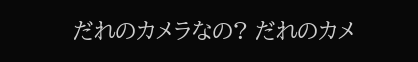だれのカメラなの? だれのカメ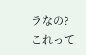ラなの? これって